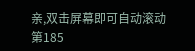亲,双击屏幕即可自动滚动
第185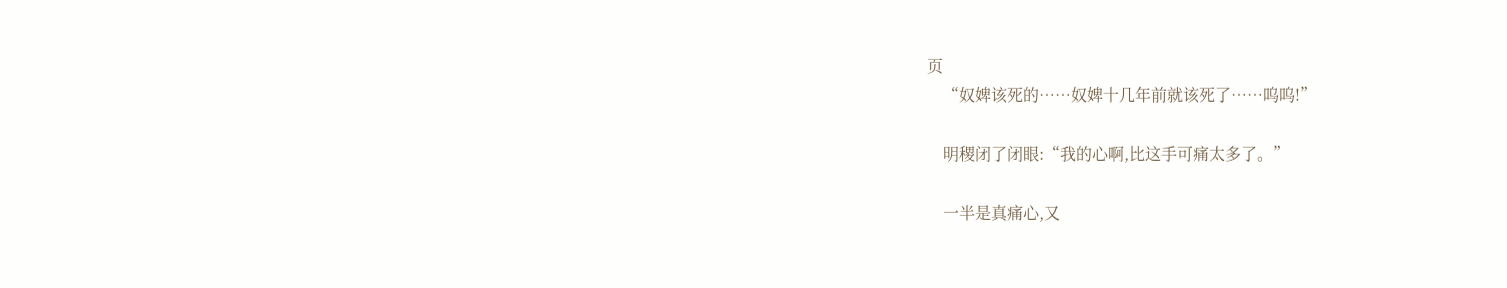页
    “奴婢该死的……奴婢十几年前就该死了……呜呜!”

    明稷闭了闭眼:“我的心啊,比这手可痛太多了。”

    一半是真痛心,又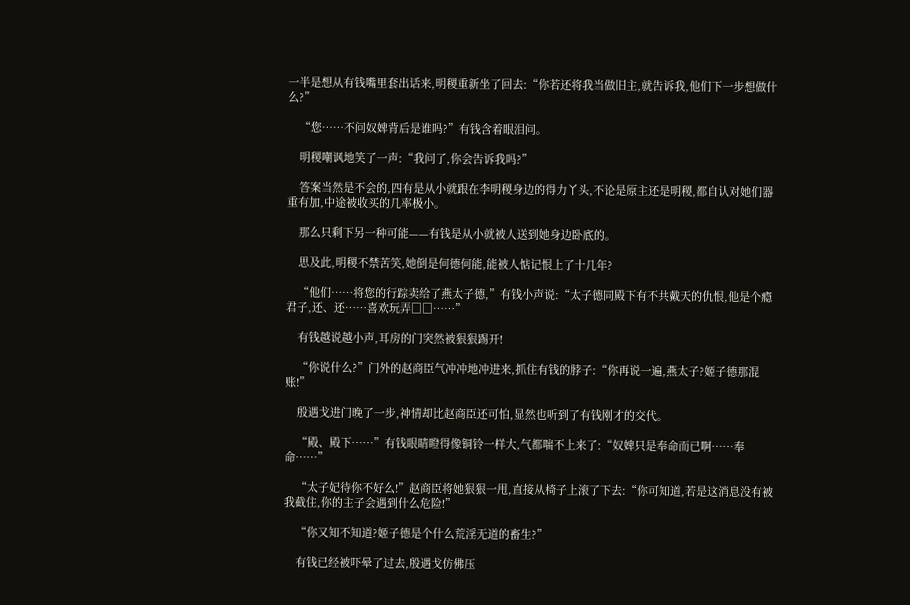一半是想从有钱嘴里套出话来,明稷重新坐了回去:“你若还将我当做旧主,就告诉我,他们下一步想做什么?”

    “您……不问奴婢背后是谁吗?”有钱含着眼泪问。

    明稷嘲讽地笑了一声:“我问了,你会告诉我吗?”

    答案当然是不会的,四有是从小就跟在李明稷身边的得力丫头,不论是原主还是明稷,都自认对她们器重有加,中途被收买的几率极小。

    那么只剩下另一种可能——有钱是从小就被人送到她身边卧底的。

    思及此,明稷不禁苦笑,她倒是何德何能,能被人惦记恨上了十几年?

    “他们……将您的行踪卖给了燕太子德,”有钱小声说:“太子德同殿下有不共戴天的仇恨,他是个瘾君子,还、还……喜欢玩弄□□……”

    有钱越说越小声,耳房的门突然被狠狠踢开!

    “你说什么?”门外的赵商臣气冲冲地冲进来,抓住有钱的脖子:“你再说一遍,燕太子?姬子德那混账!”

    殷遇戈进门晚了一步,神情却比赵商臣还可怕,显然也听到了有钱刚才的交代。

    “殿、殿下……”有钱眼睛瞪得像铜铃一样大,气都喘不上来了:“奴婢只是奉命而已啊……奉命……”

    “太子妃待你不好么!”赵商臣将她狠狠一甩,直接从椅子上滚了下去:“你可知道,若是这消息没有被我截住,你的主子会遇到什么危险!”

    “你又知不知道?姬子德是个什么荒淫无道的畜生?”

    有钱已经被吓晕了过去,殷遇戈仿佛压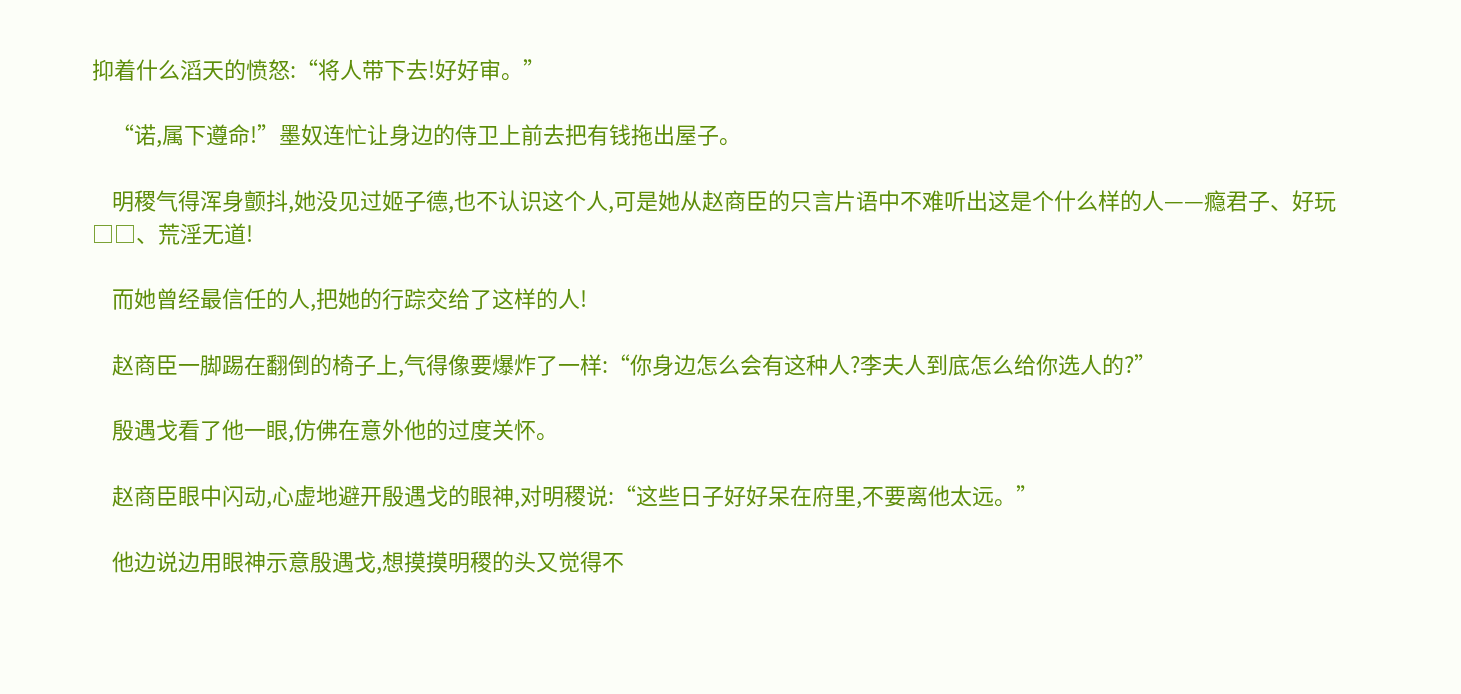抑着什么滔天的愤怒:“将人带下去!好好审。”

    “诺,属下遵命!”墨奴连忙让身边的侍卫上前去把有钱拖出屋子。

    明稷气得浑身颤抖,她没见过姬子德,也不认识这个人,可是她从赵商臣的只言片语中不难听出这是个什么样的人——瘾君子、好玩□□、荒淫无道!

    而她曾经最信任的人,把她的行踪交给了这样的人!

    赵商臣一脚踢在翻倒的椅子上,气得像要爆炸了一样:“你身边怎么会有这种人?李夫人到底怎么给你选人的?”

    殷遇戈看了他一眼,仿佛在意外他的过度关怀。

    赵商臣眼中闪动,心虚地避开殷遇戈的眼神,对明稷说:“这些日子好好呆在府里,不要离他太远。”

    他边说边用眼神示意殷遇戈,想摸摸明稷的头又觉得不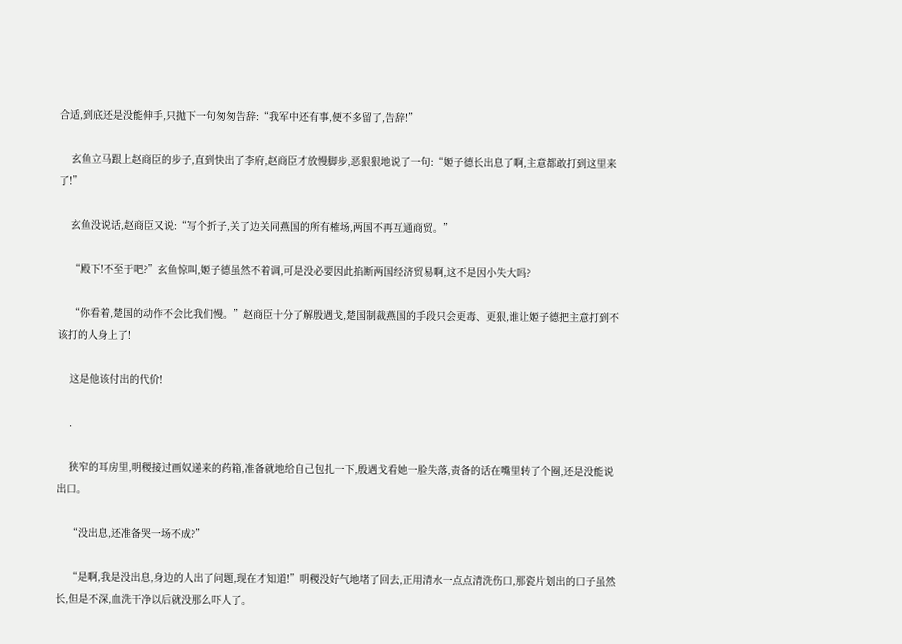合适,到底还是没能伸手,只抛下一句匆匆告辞:“我军中还有事,便不多留了,告辞!”

    玄鱼立马跟上赵商臣的步子,直到快出了李府,赵商臣才放慢脚步,恶狠狠地说了一句:“姬子德长出息了啊,主意都敢打到这里来了!”

    玄鱼没说话,赵商臣又说:“写个折子,关了边关同燕国的所有榷场,两国不再互通商贸。”

    “殿下!不至于吧?”玄鱼惊叫,姬子德虽然不着调,可是没必要因此掐断两国经济贸易啊,这不是因小失大吗?

    “你看着,楚国的动作不会比我们慢。”赵商臣十分了解殷遇戈,楚国制裁燕国的手段只会更毒、更狠,谁让姬子德把主意打到不该打的人身上了!

    这是他该付出的代价!

    .

    狭窄的耳房里,明稷接过画奴递来的药箱,准备就地给自己包扎一下,殷遇戈看她一脸失落,责备的话在嘴里转了个圈,还是没能说出口。

    “没出息,还准备哭一场不成?”

    “是啊,我是没出息,身边的人出了问题,现在才知道!”明稷没好气地堵了回去,正用清水一点点清洗伤口,那瓷片划出的口子虽然长,但是不深,血洗干净以后就没那么吓人了。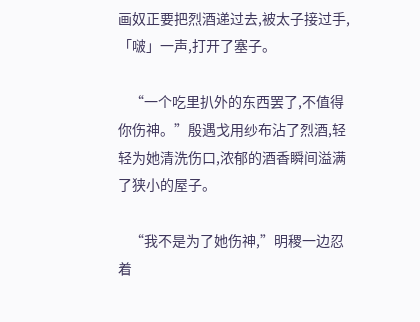画奴正要把烈酒递过去,被太子接过手,「啵」一声,打开了塞子。

    “一个吃里扒外的东西罢了,不值得你伤神。”殷遇戈用纱布沾了烈酒,轻轻为她清洗伤口,浓郁的酒香瞬间溢满了狭小的屋子。

    “我不是为了她伤神,”明稷一边忍着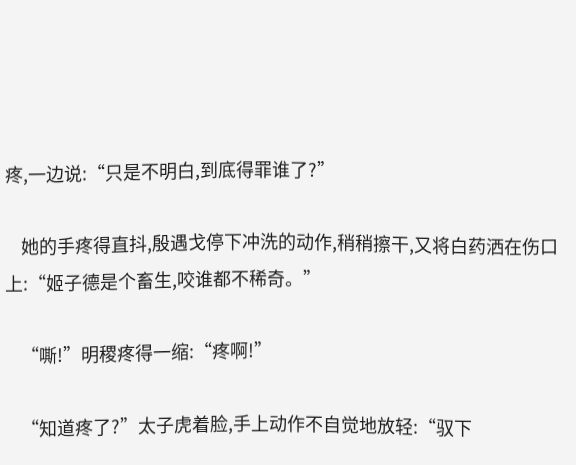疼,一边说:“只是不明白,到底得罪谁了?”

    她的手疼得直抖,殷遇戈停下冲洗的动作,稍稍擦干,又将白药洒在伤口上:“姬子德是个畜生,咬谁都不稀奇。”

    “嘶!”明稷疼得一缩:“疼啊!”

    “知道疼了?”太子虎着脸,手上动作不自觉地放轻:“驭下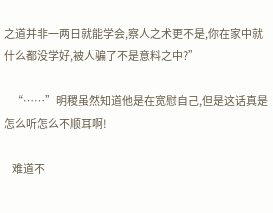之道并非一两日就能学会,察人之术更不是,你在家中就什么都没学好,被人骗了不是意料之中?”

    “……”明稷虽然知道他是在宽慰自己,但是这话真是怎么听怎么不顺耳啊!

    难道不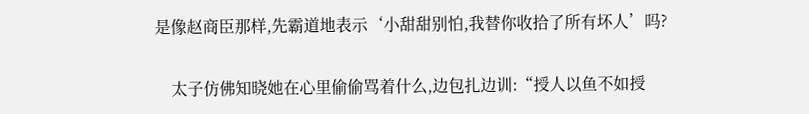是像赵商臣那样,先霸道地表示‘小甜甜别怕,我替你收拾了所有坏人’吗?

    太子仿佛知晓她在心里偷偷骂着什么,边包扎边训:“授人以鱼不如授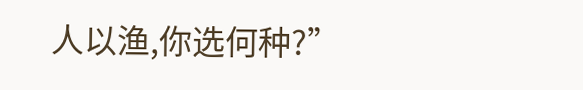人以渔,你选何种?”